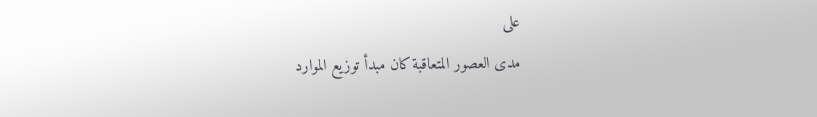على
مدى العصور المتعاقبة كان مبدأ توزيع الموارد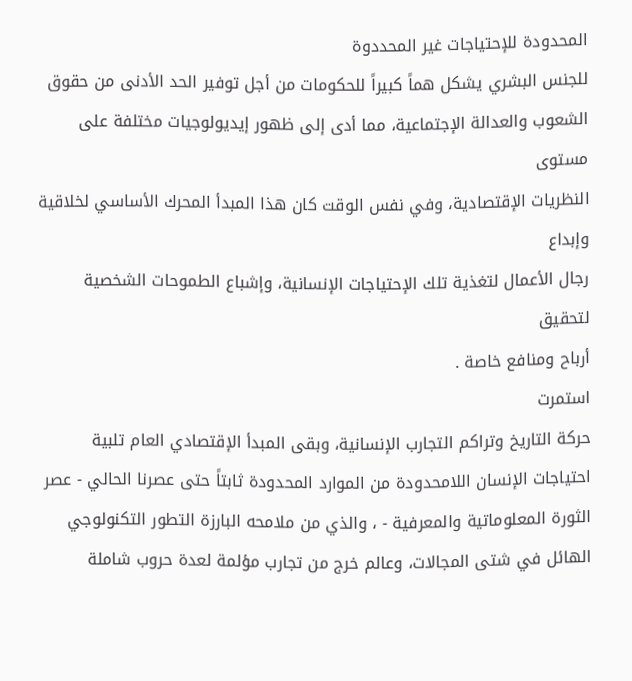المحدودة للإحتياجات غير المحددوة
للجنس البشري يشكل هماً كبيراً للحكومات من أجل توفير الحد الأدنى من حقوق
الشعوب والعدالة الإجتماعية، مما أدى إلى ظهور إيديولوجيات مختلفة على مستوى
النظريات الإقتصادية، وفي نفس الوقت كان هذا المبدأ المحرك الأساسي لخلاقية وإبداع
رجال الأعمال لتغذية تلك الإحتياجات الإنسانية، وإشباع الطموحات الشخصية لتحقيق
أرباح ومنافع خاصة .
استمرت
حركة التاريخ وتراكم التجارب الإنسانية، وبقى المبدأ الإقتصادي العام تلبية
احتياجات الإنسان اللامحدودة من الموارد المحدودة ثابتاً حتى عصرنا الحالي - عصر
الثورة المعلوماتية والمعرفية - ، والذي من ملامحه البارزة التطور التكنولوجي
الهائل في شتى المجالات، وعالم خرج من تجارب مؤلمة لعدة حروب شاملة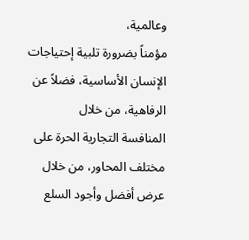وعالمية،
مؤمناً بضرورة تلبية إحتياجات الإنسان الأساسية، فضلاً عن الرفاهية، من خلال
المنافسة التجارية الحرة على مختلف المحاور، من خلال عرض أفضل وأجود السلع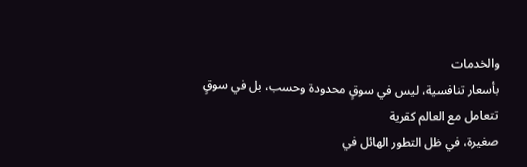والخدمات
بأسعار تنافسية، ليس في سوقٍ محدودة وحسب، بل في سوقٍ تتعامل مع العالم كقرية
صغيرة، في ظل التطور الهائل في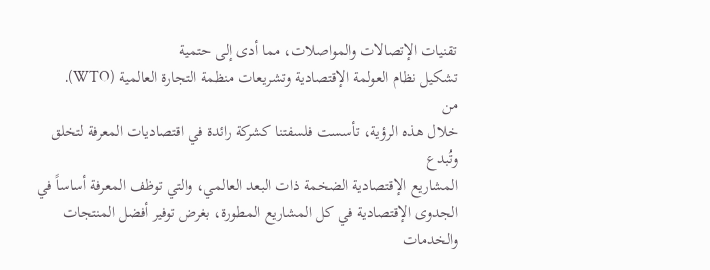تقنيات الإتصالات والمواصلات، مما أدى إلى حتمية
تشكيل نظام العولمة الإقتصادية وتشريعات منظمة التجارة العالمية (WTO).
من
خلال هذه الرؤية، تأسست فلسفتنا كشركة رائدة في اقتصاديات المعرفة لتخلق وتُبدع
المشاريع الإقتصادية الضخمة ذات البعد العالمي، والتي توظف المعرفة أساساً في
الجدوى الإقتصادية في كل المشاريع المطورة، بغرض توفير أفضل المنتجات والخدمات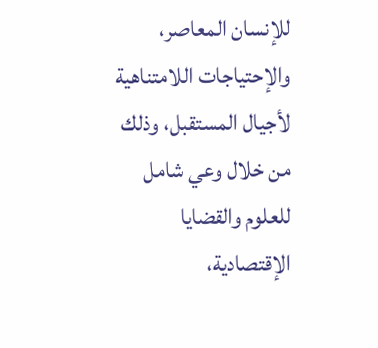للإنسان المعاصر، والإحتياجات اللامتناهية لأجيال المستقبل، وذلك من خلال وعي شامل
للعلوم والقضايا الإقتصادية،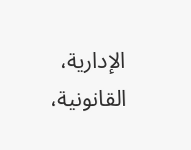الإدارية، القانونية،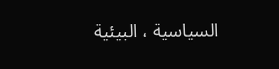السياسية ، البيئية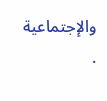والإجتماعية
.